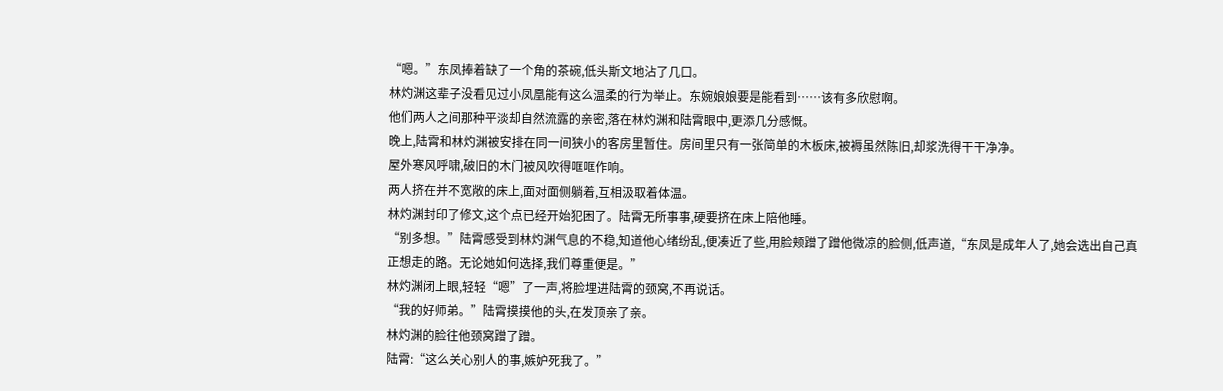“嗯。”东凤捧着缺了一个角的茶碗,低头斯文地沾了几口。
林灼渊这辈子没看见过小凤凰能有这么温柔的行为举止。东婉娘娘要是能看到……该有多欣慰啊。
他们两人之间那种平淡却自然流露的亲密,落在林灼渊和陆霄眼中,更添几分感慨。
晚上,陆霄和林灼渊被安排在同一间狭小的客房里暂住。房间里只有一张简单的木板床,被褥虽然陈旧,却浆洗得干干净净。
屋外寒风呼啸,破旧的木门被风吹得哐哐作响。
两人挤在并不宽敞的床上,面对面侧躺着,互相汲取着体温。
林灼渊封印了修文,这个点已经开始犯困了。陆霄无所事事,硬要挤在床上陪他睡。
“别多想。”陆霄感受到林灼渊气息的不稳,知道他心绪纷乱,便凑近了些,用脸颊蹭了蹭他微凉的脸侧,低声道,“东凤是成年人了,她会选出自己真正想走的路。无论她如何选择,我们尊重便是。”
林灼渊闭上眼,轻轻“嗯”了一声,将脸埋进陆霄的颈窝,不再说话。
“我的好师弟。”陆霄摸摸他的头,在发顶亲了亲。
林灼渊的脸往他颈窝蹭了蹭。
陆霄:“这么关心别人的事,嫉妒死我了。”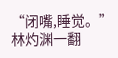“闭嘴,睡觉。”林灼渊一翻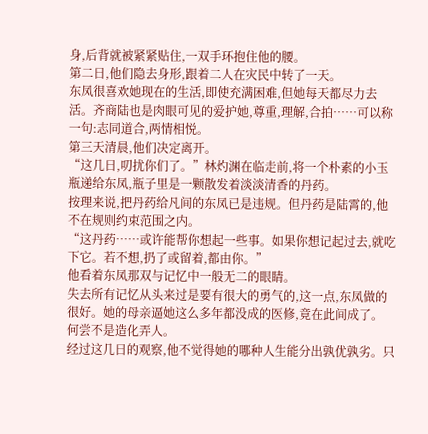身,后背就被紧紧贴住,一双手环抱住他的腰。
第二日,他们隐去身形,跟着二人在灾民中转了一天。
东凤很喜欢她现在的生活,即使充满困难,但她每天都尽力去活。齐商陆也是肉眼可见的爱护她,尊重,理解,合拍……可以称一句:志同道合,两情相悦。
第三天清晨,他们决定离开。
“这几日,叨扰你们了。”林灼渊在临走前,将一个朴素的小玉瓶递给东凤,瓶子里是一颗散发着淡淡清香的丹药。
按理来说,把丹药给凡间的东凤已是违规。但丹药是陆霄的,他不在规则约束范围之内。
“这丹药……或许能帮你想起一些事。如果你想记起过去,就吃下它。若不想,扔了或留着,都由你。”
他看着东凤那双与记忆中一般无二的眼睛。
失去所有记忆从头来过是要有很大的勇气的,这一点,东凤做的很好。她的母亲逼她这么多年都没成的医修,竟在此间成了。
何尝不是造化弄人。
经过这几日的观察,他不觉得她的哪种人生能分出孰优孰劣。只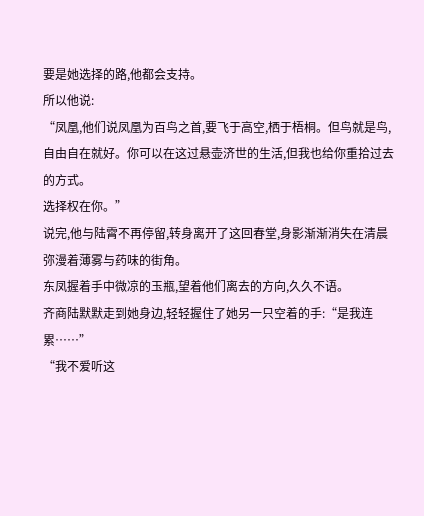要是她选择的路,他都会支持。
所以他说:
“凤凰,他们说凤凰为百鸟之首,要飞于高空,栖于梧桐。但鸟就是鸟,自由自在就好。你可以在这过悬壶济世的生活,但我也给你重拾过去的方式。
选择权在你。”
说完,他与陆霄不再停留,转身离开了这回春堂,身影渐渐消失在清晨弥漫着薄雾与药味的街角。
东凤握着手中微凉的玉瓶,望着他们离去的方向,久久不语。
齐商陆默默走到她身边,轻轻握住了她另一只空着的手:“是我连累……”
“我不爱听这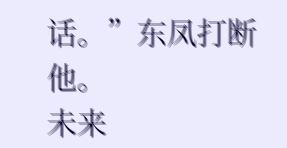话。”东凤打断他。
未来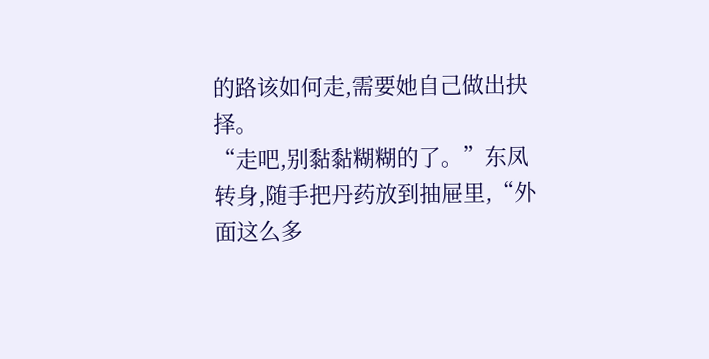的路该如何走,需要她自己做出抉择。
“走吧,别黏黏糊糊的了。”东凤转身,随手把丹药放到抽屉里,“外面这么多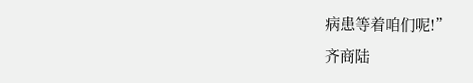病患等着咱们呢!”
齐商陆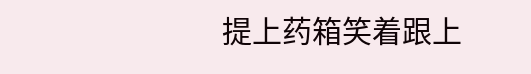提上药箱笑着跟上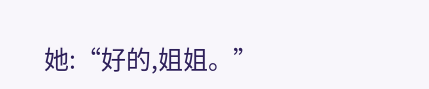她:“好的,姐姐。”